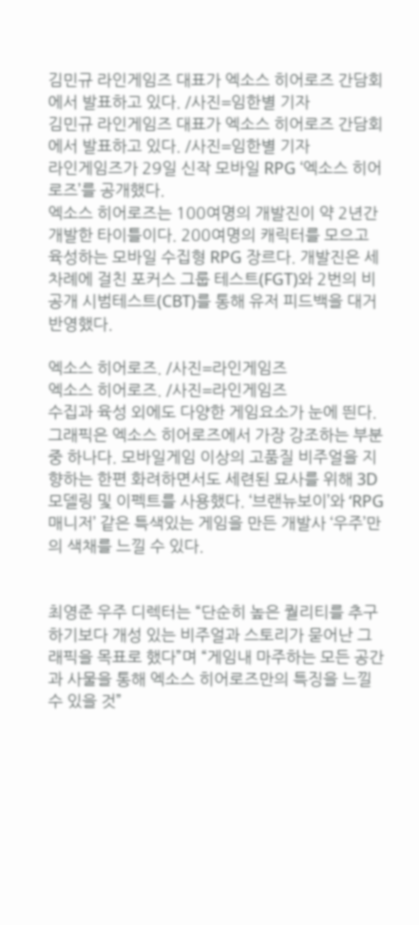김민규 라인게임즈 대표가 엑소스 히어로즈 간담회에서 발표하고 있다. /사진=임한별 기자
김민규 라인게임즈 대표가 엑소스 히어로즈 간담회에서 발표하고 있다. /사진=임한별 기자
라인게임즈가 29일 신작 모바일 RPG ‘엑소스 히어로즈’를 공개했다.
엑소스 히어로즈는 100여명의 개발진이 약 2년간 개발한 타이틀이다. 200여명의 캐릭터를 모으고 육성하는 모바일 수집형 RPG 장르다. 개발진은 세 차례에 걸친 포커스 그룹 테스트(FGT)와 2번의 비공개 시범테스트(CBT)를 통해 유저 피드백을 대거 반영했다.

엑소스 히어로즈. /사진=라인게임즈
엑소스 히어로즈. /사진=라인게임즈
수집과 육성 외에도 다양한 게임요소가 눈에 띈다.
그래픽은 엑소스 히어로즈에서 가장 강조하는 부분 중 하나다. 모바일게임 이상의 고품질 비주얼을 지향하는 한편 화려하면서도 세련된 묘사를 위해 3D모델링 및 이펙트를 사용했다. ‘브랜뉴보이’와 ‘RPG 매니저’ 같은 특색있는 게임을 만든 개발사 ‘우주’만의 색채를 느낄 수 있다.


최영준 우주 디렉터는 “단순히 높은 퀄리티를 추구하기보다 개성 있는 비주얼과 스토리가 묻어난 그래픽을 목표로 했다”며 “게임내 마주하는 모든 공간과 사물을 통해 엑소스 히어로즈만의 특징을 느낄 수 있을 것”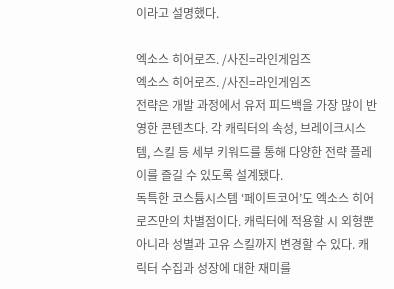이라고 설명했다.

엑소스 히어로즈. /사진=라인게임즈
엑소스 히어로즈. /사진=라인게임즈
전략은 개발 과정에서 유저 피드백을 가장 많이 반영한 콘텐츠다. 각 캐릭터의 속성, 브레이크시스템, 스킬 등 세부 키워드를 통해 다양한 전략 플레이를 즐길 수 있도록 설계됐다.
독특한 코스튬시스템 ‘페이트코어’도 엑소스 히어로즈만의 차별점이다. 캐릭터에 적용할 시 외형뿐 아니라 성별과 고유 스킬까지 변경할 수 있다. 캐릭터 수집과 성장에 대한 재미를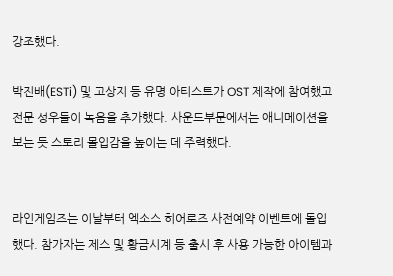강조했다.

박진배(ESTi) 및 고상지 등 유명 아티스트가 OST 제작에 참여했고 전문 성우들이 녹음을 추가했다. 사운드부문에서는 애니메이션을 보는 듯 스토리 몰입감을 높이는 데 주력했다.


라인게임즈는 이날부터 엑소스 히어로즈 사전예약 이벤트에 돌입했다. 참가자는 제스 및 황금시계 등 출시 후 사용 가능한 아이템과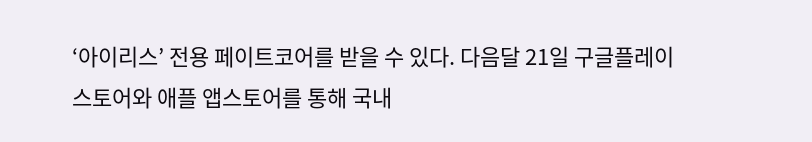‘아이리스’ 전용 페이트코어를 받을 수 있다. 다음달 21일 구글플레이 스토어와 애플 앱스토어를 통해 국내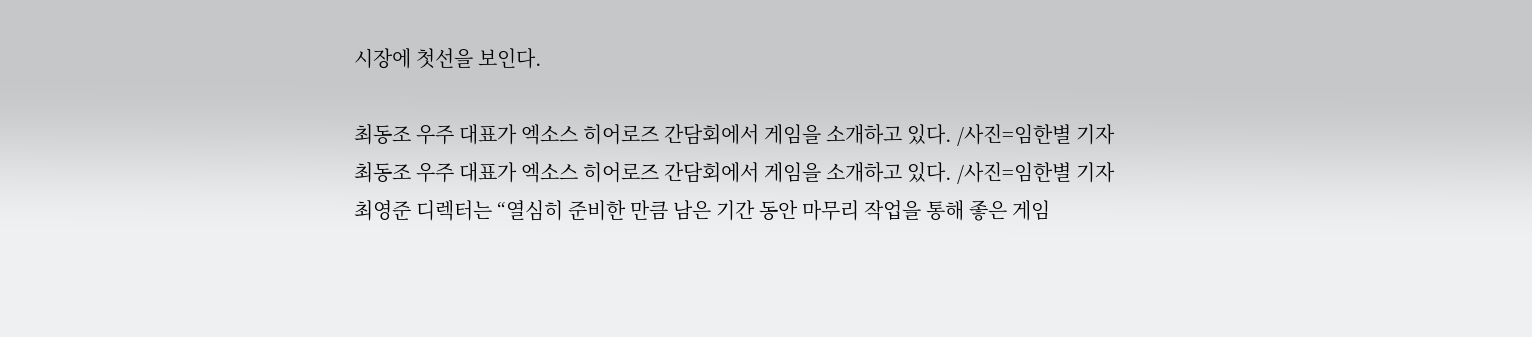시장에 첫선을 보인다.

최동조 우주 대표가 엑소스 히어로즈 간담회에서 게임을 소개하고 있다. /사진=임한별 기자
최동조 우주 대표가 엑소스 히어로즈 간담회에서 게임을 소개하고 있다. /사진=임한별 기자
최영준 디렉터는 “열심히 준비한 만큼 남은 기간 동안 마무리 작업을 통해 좋은 게임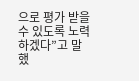으로 평가 받을 수 있도록 노력하겠다”고 말했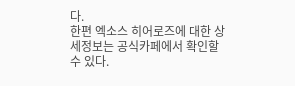다.
한편 엑소스 히어로즈에 대한 상세정보는 공식카페에서 확인할 수 있다.